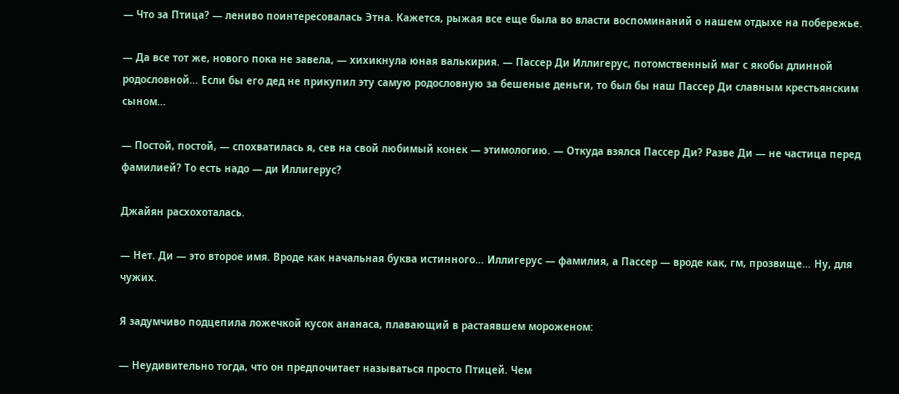— Что за Птица? — лениво поинтересовалась Этна. Кажется, рыжая все еще была во власти воспоминаний о нашем отдыхе на побережье.

— Да все тот же, нового пока не завела, — хихикнула юная валькирия. — Пассер Ди Иллигерус, потомственный маг с якобы длинной родословной… Если бы его дед не прикупил эту самую родословную за бешеные деньги, то был бы наш Пассер Ди славным крестьянским сыном…

— Постой, постой, — спохватилась я, сев на свой любимый конек — этимологию. — Откуда взялся Пассер Ди? Разве Ди — не частица перед фамилией? То есть надо — ди Иллигерус?

Джайян расхохоталась.

— Нет. Ди — это второе имя. Вроде как начальная буква истинного… Иллигерус — фамилия, а Пассер — вроде как, гм, прозвище… Ну, для чужих.

Я задумчиво подцепила ложечкой кусок ананаса, плавающий в растаявшем мороженом:

— Неудивительно тогда, что он предпочитает называться просто Птицей. Чем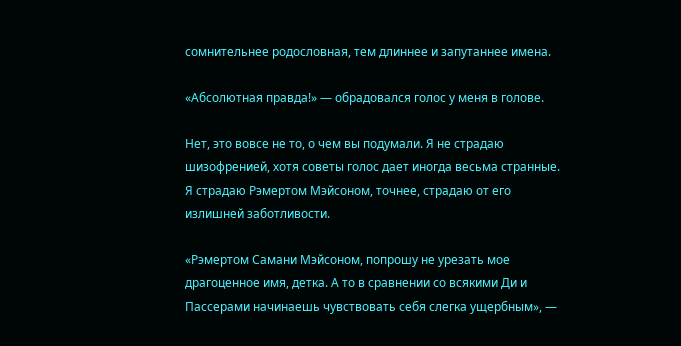сомнительнее родословная, тем длиннее и запутаннее имена.

«Абсолютная правда!» — обрадовался голос у меня в голове.

Нет, это вовсе не то, о чем вы подумали. Я не страдаю шизофренией, хотя советы голос дает иногда весьма странные. Я страдаю Рэмертом Мэйсоном, точнее, страдаю от его излишней заботливости.

«Рэмертом Самани Мэйсоном, попрошу не урезать мое драгоценное имя, детка. А то в сравнении со всякими Ди и Пассерами начинаешь чувствовать себя слегка ущербным», —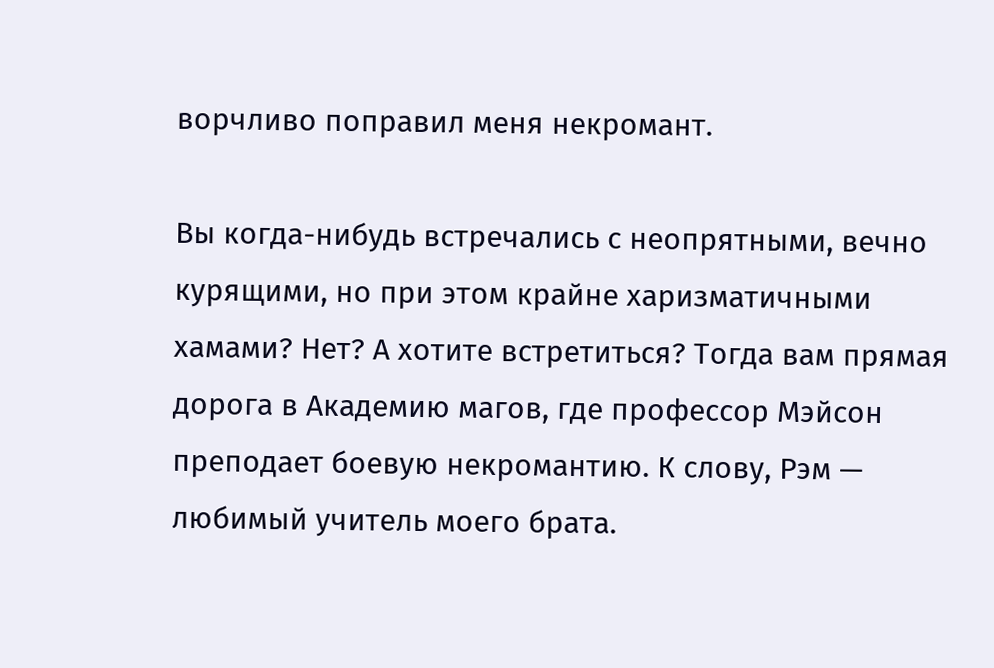ворчливо поправил меня некромант.

Вы когда-нибудь встречались с неопрятными, вечно курящими, но при этом крайне харизматичными хамами? Нет? А хотите встретиться? Тогда вам прямая дорога в Академию магов, где профессор Мэйсон преподает боевую некромантию. К слову, Рэм — любимый учитель моего брата.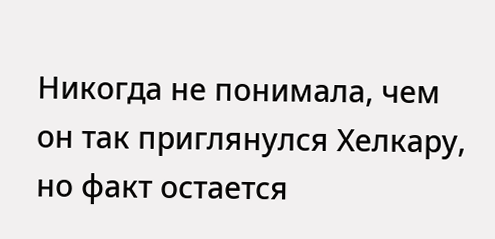Никогда не понимала, чем он так приглянулся Хелкару, но факт остается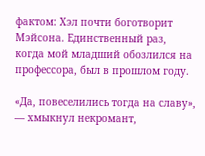фактом: Хэл почти боготворит Мэйсона. Единственный раз, когда мой младший обозлился на профессора, был в прошлом году.

«Да, повеселились тогда на славу», — хмыкнул некромант,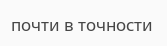почти в точности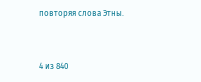повторяя слова Этны.



4 из 840